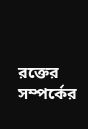রক্তের সম্পর্কের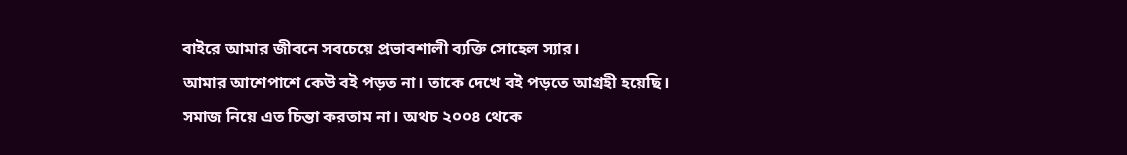বাইরে আমার জীবনে সবচেয়ে প্রভাবশালী ব্যক্তি সোহেল স্যার।
আমার আশেপাশে কেউ বই পড়ত না। তাকে দেখে বই পড়তে আগ্রহী হয়েছি।
সমাজ নিয়ে এত চিন্তা করতাম না। অথচ ২০০৪ থেকে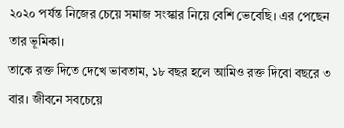২০২০ পর্যন্ত নিজের চেয়ে সমাজ সংস্কার নিয়ে বেশি ভেবেছি। এর পেছেন তার ভূমিকা।
তাকে রক্ত দিতে দেখে ভাবতাম, ১৮ বছর হলে আমিও রক্ত দিবো বছরে ৩ বার। জীবনে সবচেয়ে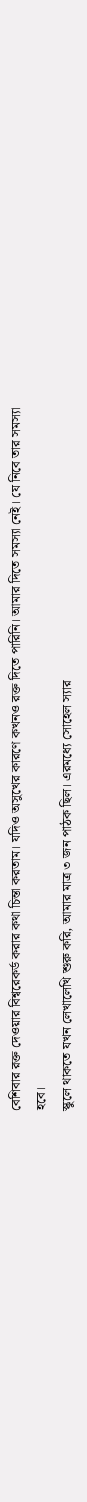বেশিবার রক্ত দেওয়ার বিশ্বরেকর্ড করার কথা চিন্তা করতাম। যদিও অসুখের কারণে কখনও রক্ত দিতে পারিনি। আমার দিতে সমস্যা নেই। যে নিবে তার সমস্যা হবে।
স্কুলে থাকতে যখন লেখালেখি শুরু করি, আমার মাত্র ৩ জন পাঠক ছিল। এরমধ্যে সোহেল স্যার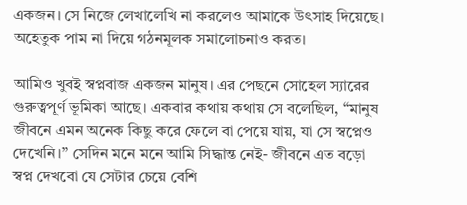একজন। সে নিজে লেখালেখি না করলেও আমাকে উৎসাহ দিয়েছে। অহেতুক পাম না দিয়ে গঠনমূলক সমালোচনাও করত।

আমিও খুবই স্বপ্নবাজ একজন মানুষ। এর পেছনে সোহেল স্যারের গুরুত্বপূর্ণ ভূমিকা আছে। একবার কথায় কথায় সে বলেছিল, “মানুষ জীবনে এমন অনেক কিছু করে ফেলে বা পেয়ে যায়, যা সে স্বপ্নেও দেখেনি।” সেদিন মনে মনে আমি সিদ্ধান্ত নেই- জীবনে এত বড়ো স্বপ্ন দেখবো যে সেটার চেয়ে বেশি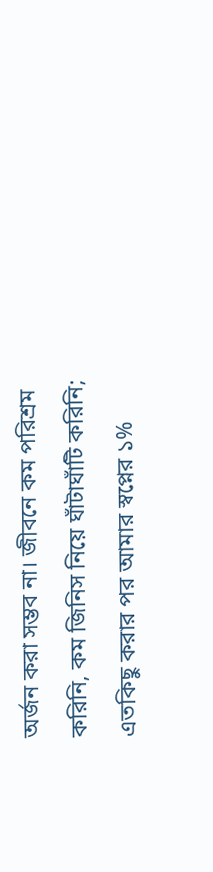অর্জন করা সম্ভব না। জীবনে কম পরিশ্রম করিনি, কম জিনিস নিয়ে ঘাঁটাঘাঁটি করিনি; এতকিছু করার পর আমার স্বপ্নের ১%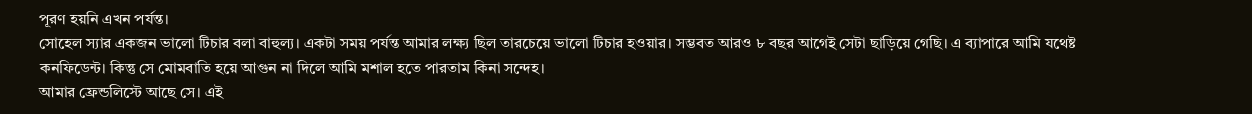পূরণ হয়নি এখন পর্যন্ত।
সোহেল স্যার একজন ভালো টিচার বলা বাহুল্য। একটা সময় পর্যন্ত আমার লক্ষ্য ছিল তারচেয়ে ভালো টিচার হওয়ার। সম্ভবত আরও ৮ বছর আগেই সেটা ছাড়িয়ে গেছি। এ ব্যাপারে আমি যথেষ্ট কনফিডেন্ট। কিন্তু সে মোমবাতি হয়ে আগুন না দিলে আমি মশাল হতে পারতাম কিনা সন্দেহ।
আমার ফ্রেন্ডলিস্টে আছে সে। এই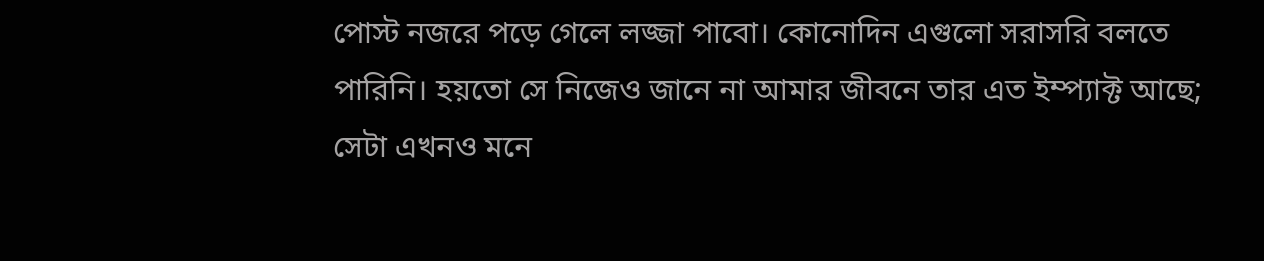পোস্ট নজরে পড়ে গেলে লজ্জা পাবো। কোনোদিন এগুলো সরাসরি বলতে পারিনি। হয়তো সে নিজেও জানে না আমার জীবনে তার এত ইম্প্যাক্ট আছে; সেটা এখনও মনে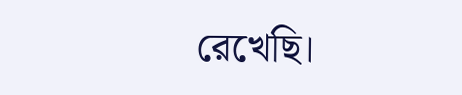রেখেছি।